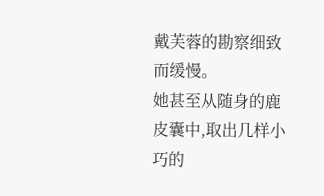戴芙蓉的勘察细致而缓慢。
她甚至从随身的鹿皮囊中,取出几样小巧的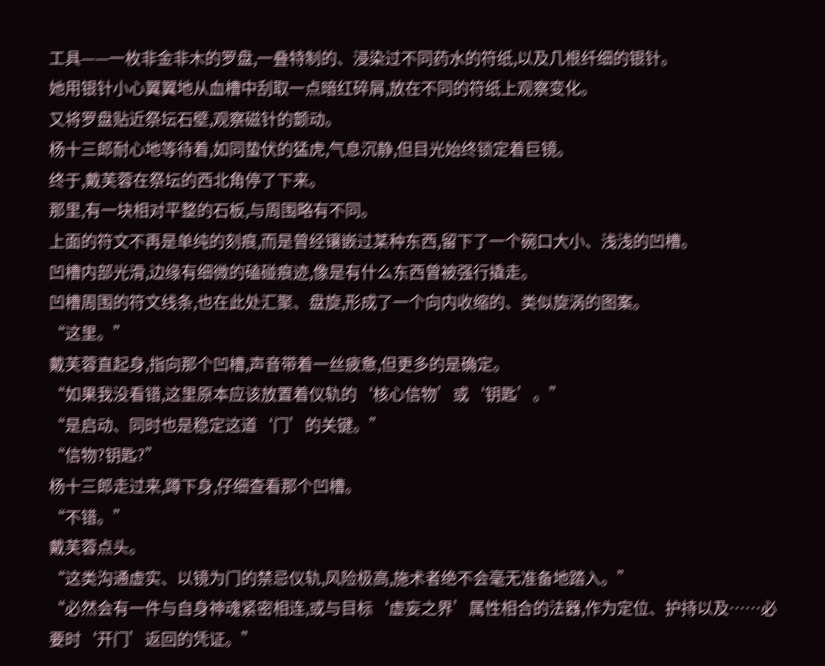工具——一枚非金非木的罗盘,一叠特制的、浸染过不同药水的符纸,以及几根纤细的银针。
她用银针小心翼翼地从血槽中刮取一点暗红碎屑,放在不同的符纸上观察变化。
又将罗盘贴近祭坛石壁,观察磁针的颤动。
杨十三郎耐心地等待着,如同蛰伏的猛虎,气息沉静,但目光始终锁定着巨镜。
终于,戴芙蓉在祭坛的西北角停了下来。
那里,有一块相对平整的石板,与周围略有不同。
上面的符文不再是单纯的刻痕,而是曾经镶嵌过某种东西,留下了一个碗口大小、浅浅的凹槽。
凹槽内部光滑,边缘有细微的磕碰痕迹,像是有什么东西曾被强行撬走。
凹槽周围的符文线条,也在此处汇聚、盘旋,形成了一个向内收缩的、类似旋涡的图案。
“这里。”
戴芙蓉直起身,指向那个凹槽,声音带着一丝疲惫,但更多的是确定。
“如果我没看错,这里原本应该放置着仪轨的‘核心信物’或‘钥匙’。”
“是启动、同时也是稳定这道‘门’的关键。”
“信物?钥匙?”
杨十三郎走过来,蹲下身,仔细查看那个凹槽。
“不错。”
戴芙蓉点头。
“这类沟通虚实、以镜为门的禁忌仪轨,风险极高,施术者绝不会毫无准备地踏入。”
“必然会有一件与自身神魂紧密相连,或与目标‘虚妄之界’属性相合的法器,作为定位、护持以及……必要时‘开门’返回的凭证。”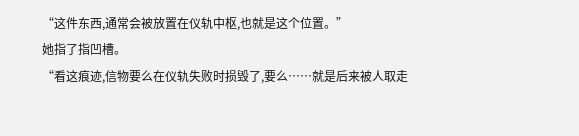“这件东西,通常会被放置在仪轨中枢,也就是这个位置。”
她指了指凹槽。
“看这痕迹,信物要么在仪轨失败时损毁了,要么……就是后来被人取走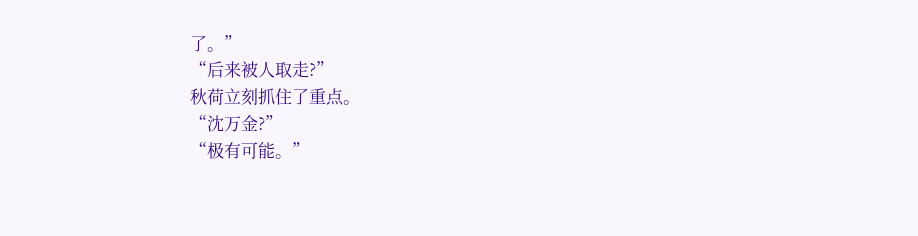了。”
“后来被人取走?”
秋荷立刻抓住了重点。
“沈万金?”
“极有可能。”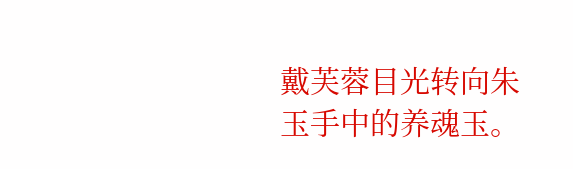戴芙蓉目光转向朱玉手中的养魂玉。